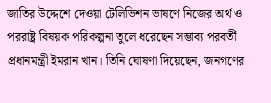জাতির উদ্দেশে দেওয়া টেলিভিশন ভাষণে নিজের অর্থ ও পররাষ্ট্র বিষয়ক পরিকল্পনা তুলে ধরেছেন সম্ভাব্য পরবর্তী প্রধানমন্ত্রী ইমরান খান। তিনি ঘোষণা দিয়েছেন, জনগণের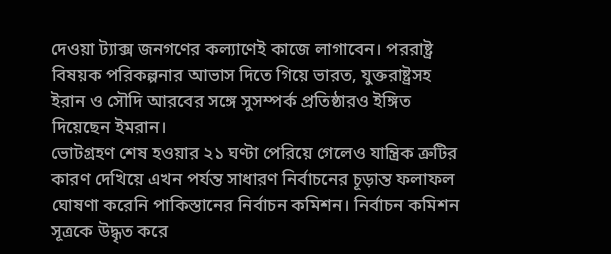দেওয়া ট্যাক্স জনগণের কল্যাণেই কাজে লাগাবেন। পররাষ্ট্র বিষয়ক পরিকল্পনার আভাস দিতে গিয়ে ভারত, যুক্তরাষ্ট্রসহ ইরান ও সৌদি আরবের সঙ্গে সুসম্পর্ক প্রতিষ্ঠারও ইঙ্গিত দিয়েছেন ইমরান।
ভোটগ্রহণ শেষ হওয়ার ২১ ঘণ্টা পেরিয়ে গেলেও যান্ত্রিক ত্রুটির কারণ দেখিয়ে এখন পর্যন্ত সাধারণ নির্বাচনের চূড়ান্ত ফলাফল ঘোষণা করেনি পাকিস্তানের নির্বাচন কমিশন। নির্বাচন কমিশন সূত্রকে উদ্ধৃত করে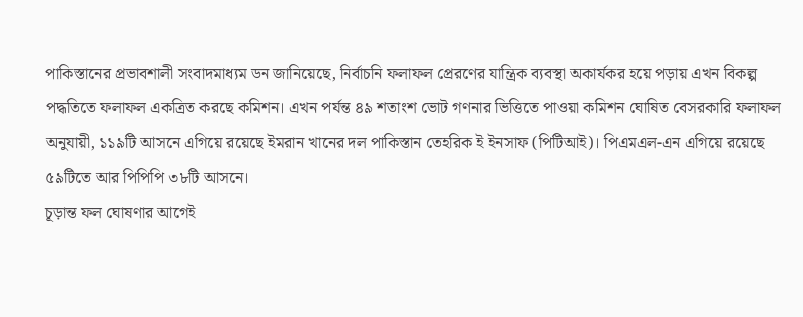পাকিস্তানের প্রভাবশালী সংবাদমাধ্যম ডন জানিয়েছে, নির্বাচনি ফলাফল প্রেরণের যান্ত্রিক ব্যবস্থা অকার্যকর হয়ে পড়ায় এখন বিকল্প পদ্ধতিতে ফলাফল একত্রিত করছে কমিশন। এখন পর্যন্ত ৪৯ শতাংশ ভোট গণনার ভিত্তিতে পাওয়া কমিশন ঘোষিত বেসরকারি ফলাফল অনুযায়ী, ১১৯টি আসনে এগিয়ে রয়েছে ইমরান খানের দল পাকিস্তান তেহরিক ই ইনসাফ (পিটিআই)। পিএমএল-এন এগিয়ে রয়েছে ৫৯টিতে আর পিপিপি ৩৮টি আসনে।
চূড়ান্ত ফল ঘোষণার আগেই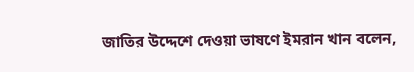জাতির উদ্দেশে দেওয়া ভাষণে ইমরান খান বলেন,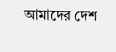আমাদের দেশ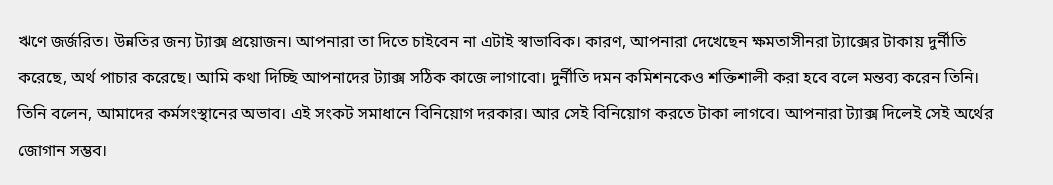ঋণে জর্জরিত। উন্নতির জন্য ট্যাক্স প্রয়োজন। আপনারা তা দিতে চাইবেন না এটাই স্বাভাবিক। কারণ, আপনারা দেখেছেন ক্ষমতাসীনরা ট্যাক্সের টাকায় দুর্নীতি করেছে, অর্থ পাচার করেছে। আমি কথা দিচ্ছি আপনাদের ট্যাক্স সঠিক কাজে লাগাবো। দুর্নীতি দমন কমিশনকেও শক্তিশালী করা হবে বলে মন্তব্য করেন তিনি। তিনি বলেন, আমাদের কর্মসংস্থানের অভাব। এই সংকট সমাধানে বিনিয়োগ দরকার। আর সেই বিনিয়োগ করতে টাকা লাগবে। আপনারা ট্যাক্স দিলেই সেই অর্থের জোগান সম্ভব।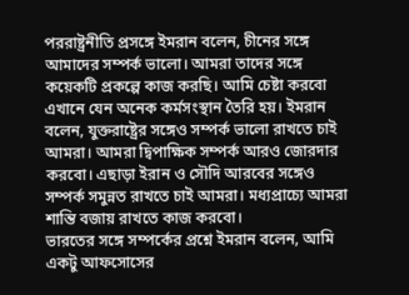পররাষ্ট্রনীতি প্রসঙ্গে ইমরান বলেন, চীনের সঙ্গে আমাদের সম্পর্ক ভালো। আমরা তাদের সঙ্গে কয়েকটি প্রকল্পে কাজ করছি। আমি চেষ্টা করবো এখানে যেন অনেক কর্মসংস্থান তৈরি হয়। ইমরান বলেন, যুক্তরাষ্ট্রের সঙ্গেও সম্পর্ক ভালো রাখতে চাই আমরা। আমরা দ্বিপাক্ষিক সম্পর্ক আরও জোরদার করবো। এছাড়া ইরান ও সৌদি আরবের সঙ্গেও সম্পর্ক সমুন্নত রাখতে চাই আমরা। মধ্যপ্রাচ্যে আমরা শান্তি বজায় রাখতে কাজ করবো।
ভারতের সঙ্গে সম্পর্কের প্রশ্নে ইমরান বলেন, আমি একটু আফসোসের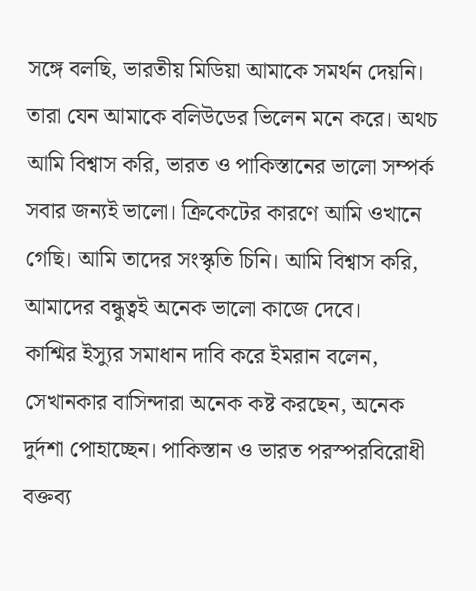সঙ্গে বলছি, ভারতীয় মিডিয়া আমাকে সমর্থন দেয়নি। তারা যেন আমাকে বলিউডের ভিলেন মনে করে। অথচ আমি বিশ্বাস করি, ভারত ও পাকিস্তানের ভালো সম্পর্ক সবার জন্যই ভালো। ক্রিকেটের কারণে আমি ওখানে গেছি। আমি তাদের সংস্কৃতি চিনি। আমি বিশ্বাস করি, আমাদের বন্ধুত্বই অনেক ভালো কাজে দেবে।
কাশ্মির ইস্যুর সমাধান দাবি করে ইমরান বলেন, সেখানকার বাসিন্দারা অনেক কষ্ট করছেন, অনেক দুর্দশা পোহাচ্ছেন। পাকিস্তান ও ভারত পরস্পরবিরোধী বক্তব্য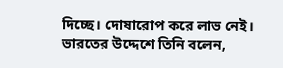দিচ্ছে। দোষারোপ করে লাভ নেই। ভারতের উদ্দেশে তিনি বলেন,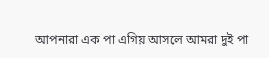আপনারা এক পা এগিয় আসলে আমরা দুই পা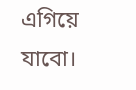এগিয়ে যাবো।